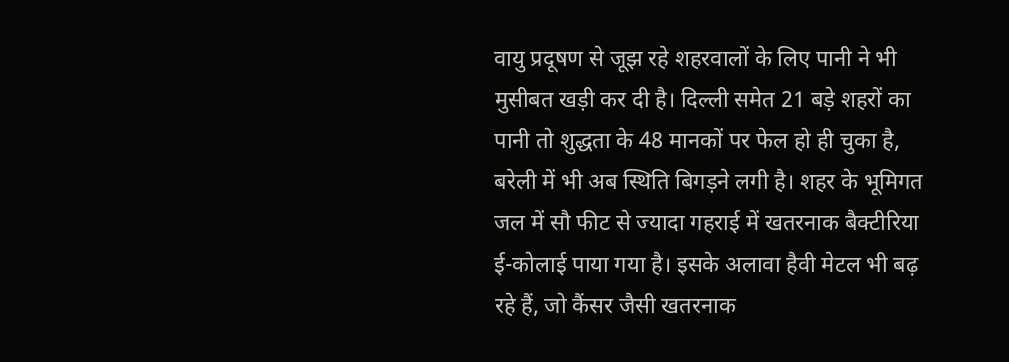वायु प्रदूषण से जूझ रहे शहरवालों के लिए पानी ने भी मुसीबत खड़ी कर दी है। दिल्ली समेत 21 बड़े शहरों का पानी तो शुद्धता के 48 मानकों पर फेल हो ही चुका है, बरेली में भी अब स्थिति बिगड़ने लगी है। शहर के भूमिगत जल में सौ फीट से ज्यादा गहराई में खतरनाक बैक्टीरिया ई-कोलाई पाया गया है। इसके अलावा हैवी मेटल भी बढ़ रहे हैं, जो कैंसर जैसी खतरनाक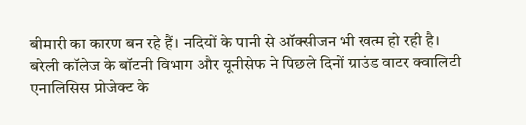बीमारी का कारण बन रहे हैं। नदियों के पानी से ऑक्सीजन भी खत्म हो रही है।
बरेली कॉलेज के बॉटनी विभाग और यूनीसेफ ने पिछले दिनों ग्राउंड वाटर क्वालिटी एनालिसिस प्रोजेक्ट के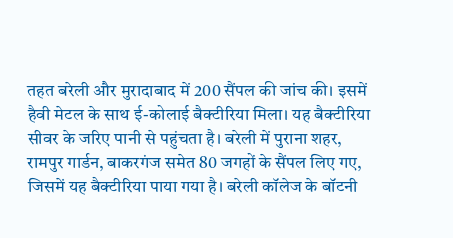तहत बरेली और मुरादाबाद में 200 सैंपल की जांच की। इसमें हैवी मेटल के साथ ई-कोलाई बैक्टीरिया मिला। यह बैक्टीरिया सीवर के जरिए पानी से पहुंचता है। बरेली में पुराना शहर, रामपुर गार्डन, बाकरगंज समेत 80 जगहों के सैंपल लिए गए, जिसमें यह बैक्टीरिया पाया गया है। बरेली कॉलेज के बॉटनी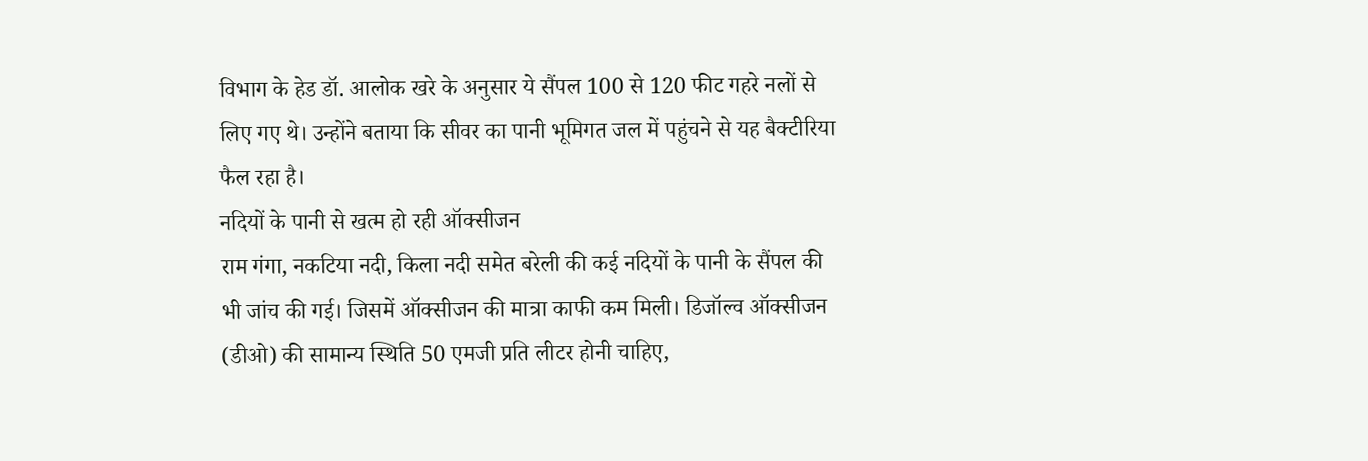विभाग के हेड डॉ. आलोक खरे के अनुसार ये सैंपल 100 से 120 फीट गहरे नलों से लिए गए थे। उन्होंने बताया कि सीवर का पानी भूमिगत जल में पहुंचने से यह बैक्टीरिया फैल रहा है।
नदियों के पानी से खत्म हो रही ऑक्सीजन
राम गंगा, नकटिया नदी, किला नदी समेत बरेली की कई नदियों के पानी के सैंपल की भी जांच की गई। जिसमें ऑक्सीजन की मात्रा काफी कम मिली। डिजॉल्व ऑक्सीजन (डीओ) की सामान्य स्थिति 50 एमजी प्रति लीटर होनी चाहिए,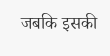जबकि इसकी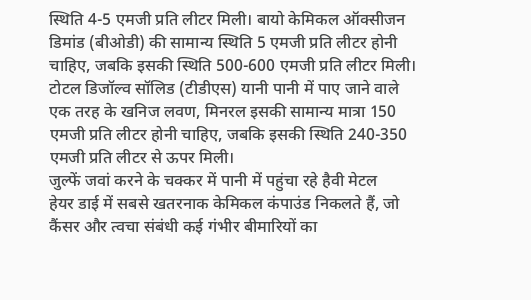स्थिति 4-5 एमजी प्रति लीटर मिली। बायो केमिकल ऑक्सीजन डिमांड (बीओडी) की सामान्य स्थिति 5 एमजी प्रति लीटर होनी चाहिए, जबकि इसकी स्थिति 500-600 एमजी प्रति लीटर मिली। टोटल डिजॉल्व सॉलिड (टीडीएस) यानी पानी में पाए जाने वाले एक तरह के खनिज लवण, मिनरल इसकी सामान्य मात्रा 150 एमजी प्रति लीटर होनी चाहिए, जबकि इसकी स्थिति 240-350 एमजी प्रति लीटर से ऊपर मिली।
जुल्फें जवां करने के चक्कर में पानी में पहुंचा रहे हैवी मेटल
हेयर डाई में सबसे खतरनाक केमिकल कंपाउंड निकलते हैं, जो कैंसर और त्वचा संबंधी कई गंभीर बीमारियों का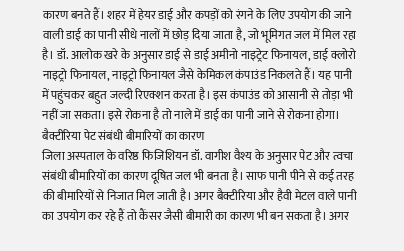कारण बनते हैं। शहर में हेयर डाई और कपड़ों को रंगने के लिए उपयोग की जाने वाली डाई का पानी सीधे नालों में छोड़ दिया जाता है, जो भूमिगत जल में मिल रहा है। डॉ. आलोक खरे के अनुसार डाई से डाई अमीनो नाइट्रेट फिनायल, डाई क्लोरो नाइट्रो फिनायल, नाइट्रो फिनायल जैसे केमिकल कंपाउंड निकलते हैं। यह पानी में पहुंचकर बहुत जल्दी रिएक्शन करता है। इस कंपाउंड को आसानी से तोड़ा भी नहीं जा सकता। इसे रोकना है तो नाले में डाई का पानी जाने से रोकना होगा।
बैक्टीरिया पेट संबंधी बीमारियों का कारण
जिला अस्पताल के वरिष्ठ फिजिशियन डॉ. वागीश वैश्य के अनुसार पेट और त्वचा संबंधी बीमारियों का कारण दूषित जल भी बनता है। साफ पानी पीने से कई तरह की बीमारियों से निजात मिल जाती है। अगर बैक्टीरिया और हैवी मेटल वाले पानी का उपयोग कर रहे हैं तो कैंसर जैसी बीमारी का कारण भी बन सकता है। अगर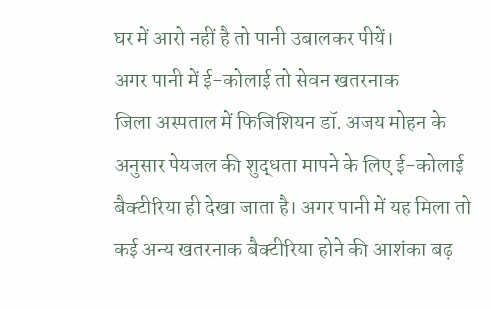घर में आरो नहीं है तो पानी उबालकर पीयें।
अगर पानी में ई-कोलाई तो सेवन खतरनाक
जिला अस्पताल में फिजिशियन डॉ. अजय मोहन के अनुसार पेयजल की शुद्धता मापने के लिए ई-कोलाई बैक्टीरिया ही देखा जाता है। अगर पानी में यह मिला तो कई अन्य खतरनाक बैक्टीरिया होने की आशंका बढ़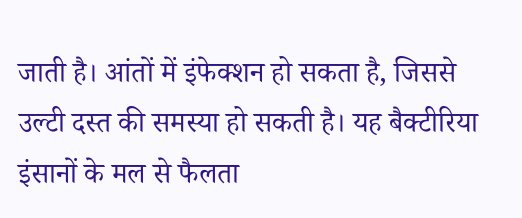जाती है। आंतों में इंफेक्शन हो सकता है, जिससे उल्टी दस्त की समस्या हो सकती है। यह बैक्टीरिया इंसानों के मल से फैलता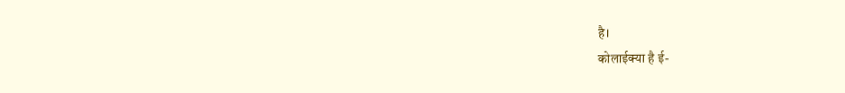है।
कोलाईक्या है ई-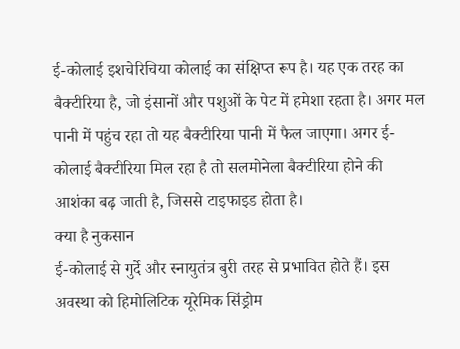ई-कोलाई इशचेरिचिया कोलाई का संक्षिप्त रूप है। यह एक तरह का बैक्टीरिया है, जो इंसानों और पशुओं के पेट में हमेशा रहता है। अगर मल पानी में पहुंच रहा तो यह बैक्टीरिया पानी में फैल जाएगा। अगर ई-कोलाई बैक्टीरिया मिल रहा है तो सलमोनेला बैक्टीरिया होने की आशंका बढ़ जाती है, जिससे टाइफाइड होता है।
क्या है नुकसान
ई-कोलाई से गुर्दे और स्नायुतंत्र बुरी तरह से प्रभावित होते हैं। इस अवस्था को हिमोलिटिक यूरेमिक सिंड्रोम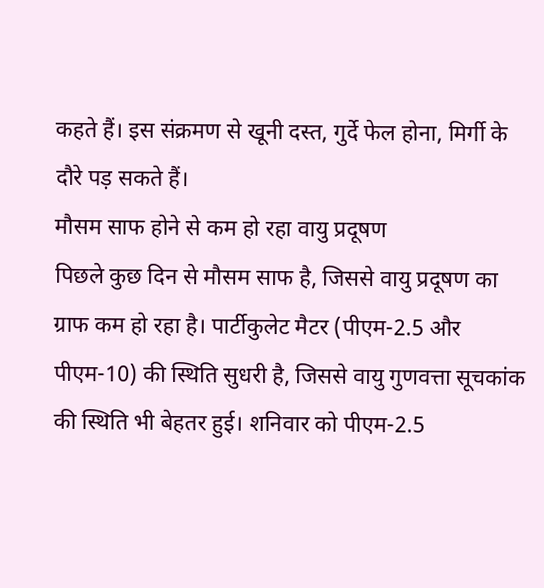कहते हैं। इस संक्रमण से खूनी दस्त, गुर्दे फेल होना, मिर्गी के दौरे पड़ सकते हैं।
मौसम साफ होने से कम हो रहा वायु प्रदूषण
पिछले कुछ दिन से मौसम साफ है, जिससे वायु प्रदूषण का ग्राफ कम हो रहा है। पार्टीकुलेट मैटर (पीएम-2.5 और पीएम-10) की स्थिति सुधरी है, जिससे वायु गुणवत्ता सूचकांक की स्थिति भी बेहतर हुई। शनिवार को पीएम-2.5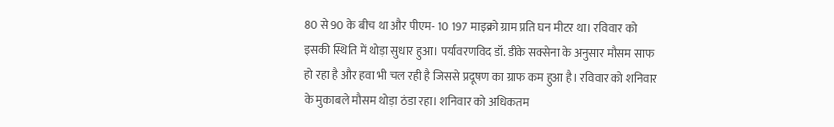80 से 90 के बीच था और पीएम- 10 197 माइक्रो ग्राम प्रति घन मीटर था। रविवार को इसकी स्थिति में थोड़ा सुधार हुआ। पर्यावरणविद डॉ. डीके सक्सेना के अनुसार मौसम साफ हो रहा है और हवा भी चल रही है जिससे प्रदूषण का ग्राफ कम हुआ है। रविवार को शनिवार के मुकाबले मौसम थोड़ा ठंडा रहा। शनिवार को अधिकतम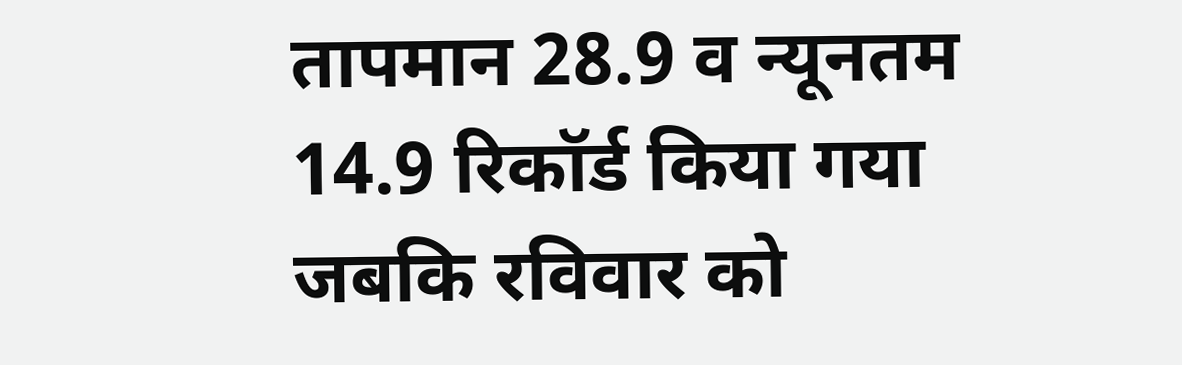तापमान 28.9 व न्यूनतम 14.9 रिकॉर्ड किया गया जबकि रविवार को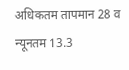अधिकतम तापमान 28 व न्यूनतम 13.3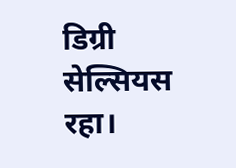डिग्री सेल्सियस रहा।